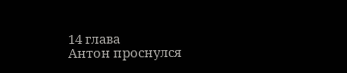14 глава
Антон проснулся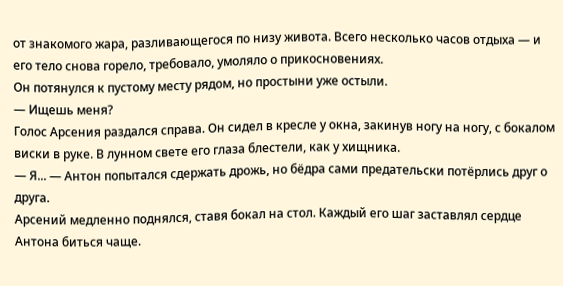от знакомого жара, разливающегося по низу живота. Всего несколько часов отдыха — и его тело снова горело, требовало, умоляло о прикосновениях.
Он потянулся к пустому месту рядом, но простыни уже остыли.
— Ищешь меня?
Голос Арсения раздался справа. Он сидел в кресле у окна, закинув ногу на ногу, с бокалом виски в руке. В лунном свете его глаза блестели, как у хищника.
— Я... — Антон попытался сдержать дрожь, но бёдра сами предательски потёрлись друг о друга.
Арсений медленно поднялся, ставя бокал на стол. Каждый его шаг заставлял сердце Антона биться чаще.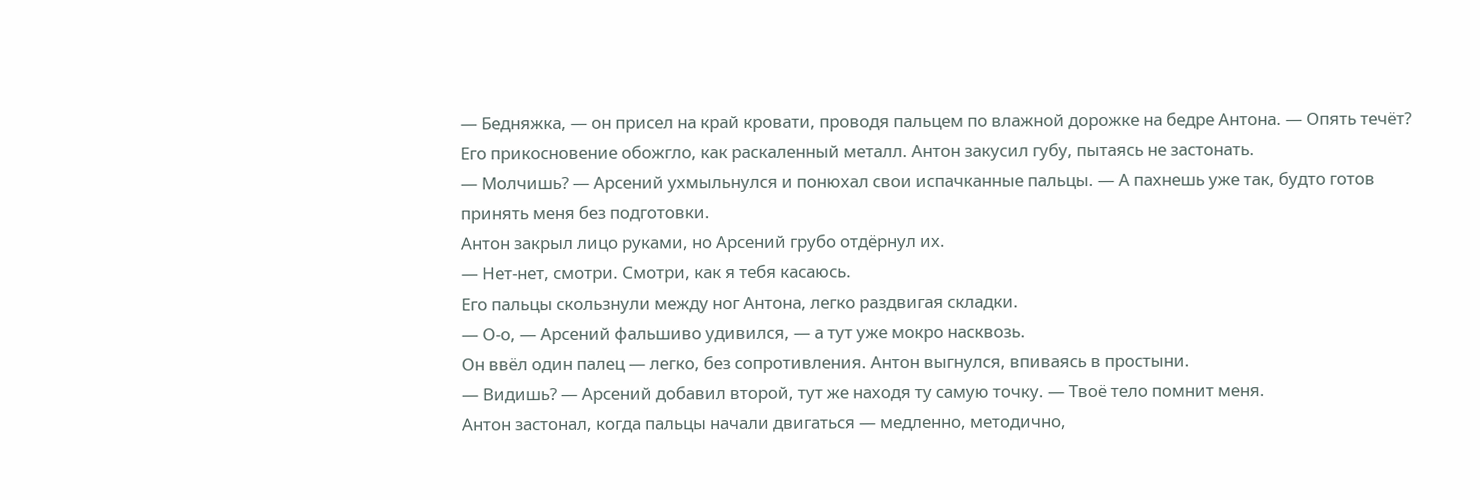— Бедняжка, — он присел на край кровати, проводя пальцем по влажной дорожке на бедре Антона. — Опять течёт?
Его прикосновение обожгло, как раскаленный металл. Антон закусил губу, пытаясь не застонать.
— Молчишь? — Арсений ухмыльнулся и понюхал свои испачканные пальцы. — А пахнешь уже так, будто готов принять меня без подготовки.
Антон закрыл лицо руками, но Арсений грубо отдёрнул их.
— Нет-нет, смотри. Смотри, как я тебя касаюсь.
Его пальцы скользнули между ног Антона, легко раздвигая складки.
— О-о, — Арсений фальшиво удивился, — а тут уже мокро насквозь.
Он ввёл один палец — легко, без сопротивления. Антон выгнулся, впиваясь в простыни.
— Видишь? — Арсений добавил второй, тут же находя ту самую точку. — Твоё тело помнит меня.
Антон застонал, когда пальцы начали двигаться — медленно, методично,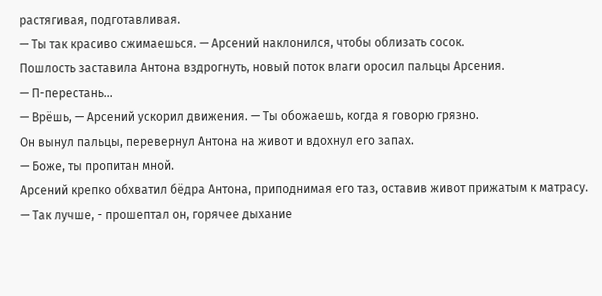растягивая, подготавливая.
— Ты так красиво сжимаешься. — Арсений наклонился, чтобы облизать сосок.
Пошлость заставила Антона вздрогнуть, новый поток влаги оросил пальцы Арсения.
— П-перестань...
— Врёшь, — Арсений ускорил движения. — Ты обожаешь, когда я говорю грязно.
Он вынул пальцы, перевернул Антона на живот и вдохнул его запах.
— Боже, ты пропитан мной.
Арсений крепко обхватил бёдра Антона, приподнимая его таз, оставив живот прижатым к матрасу.
— Так лучше, - прошептал он, горячее дыхание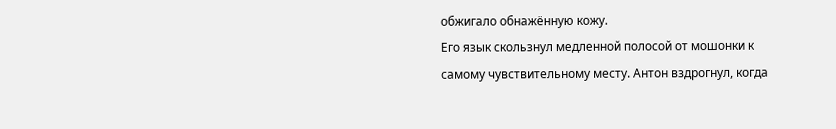обжигало обнажённую кожу.
Его язык скользнул медленной полосой от мошонки к самому чувствительному месту. Антон вздрогнул, когда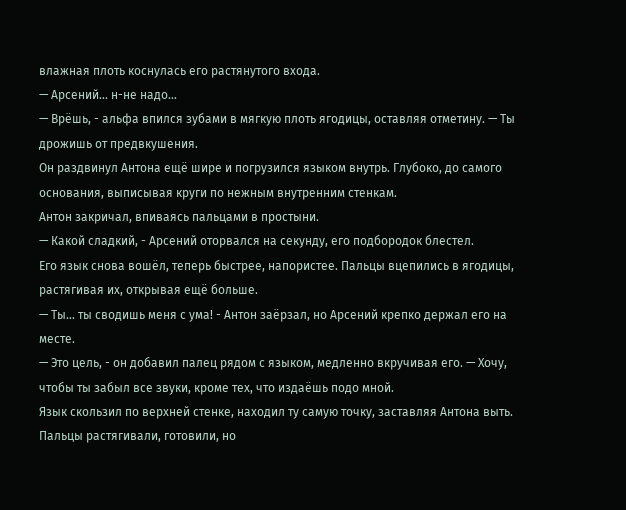влажная плоть коснулась его растянутого входа.
— Арсений... н-не надо...
— Врёшь, - альфа впился зубами в мягкую плоть ягодицы, оставляя отметину. — Ты дрожишь от предвкушения.
Он раздвинул Антона ещё шире и погрузился языком внутрь. Глубоко, до самого основания, выписывая круги по нежным внутренним стенкам.
Антон закричал, впиваясь пальцами в простыни.
— Какой сладкий, - Арсений оторвался на секунду, его подбородок блестел.
Его язык снова вошёл, теперь быстрее, напористее. Пальцы вцепились в ягодицы, растягивая их, открывая ещё больше.
— Ты... ты сводишь меня с ума! - Антон заёрзал, но Арсений крепко держал его на месте.
— Это цель, - он добавил палец рядом с языком, медленно вкручивая его. — Хочу, чтобы ты забыл все звуки, кроме тех, что издаёшь подо мной.
Язык скользил по верхней стенке, находил ту самую точку, заставляя Антона выть. Пальцы растягивали, готовили, но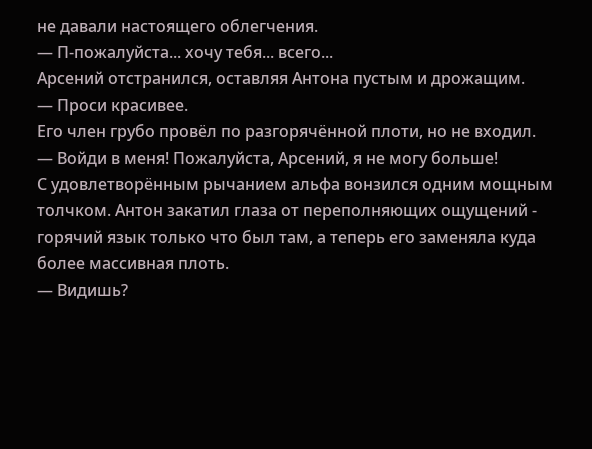не давали настоящего облегчения.
— П-пожалуйста... хочу тебя... всего...
Арсений отстранился, оставляя Антона пустым и дрожащим.
— Проси красивее.
Его член грубо провёл по разгорячённой плоти, но не входил.
— Войди в меня! Пожалуйста, Арсений, я не могу больше!
С удовлетворённым рычанием альфа вонзился одним мощным толчком. Антон закатил глаза от переполняющих ощущений - горячий язык только что был там, а теперь его заменяла куда более массивная плоть.
— Видишь?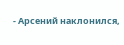- Арсений наклонился,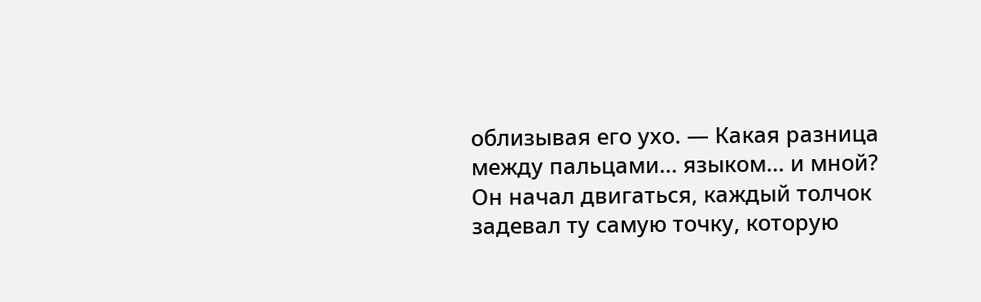облизывая его ухо. — Какая разница между пальцами... языком... и мной?
Он начал двигаться, каждый толчок задевал ту самую точку, которую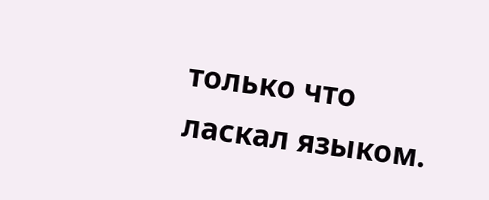только что ласкал языком.